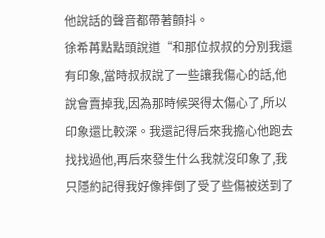他說話的聲音都帶著顫抖。
徐希苒點點頭說道“和那位叔叔的分別我還有印象,當時叔叔說了一些讓我傷心的話,他說會賣掉我,因為那時候哭得太傷心了,所以印象還比較深。我還記得后來我擔心他跑去找找過他,再后來發生什么我就沒印象了,我只隱約記得我好像摔倒了受了些傷被送到了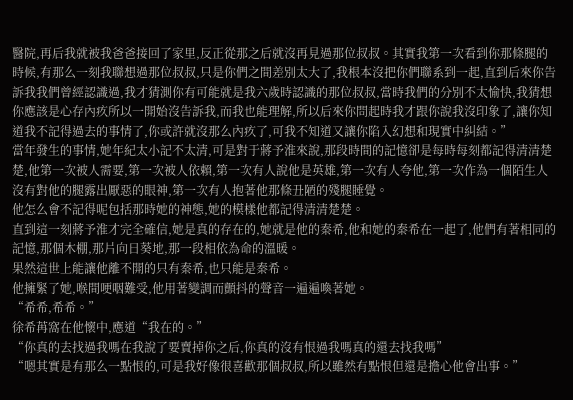醫院,再后我就被我爸爸接回了家里,反正從那之后就沒再見過那位叔叔。其實我第一次看到你那條腿的時候,有那么一刻我聯想過那位叔叔,只是你們之間差別太大了,我根本沒把你們聯系到一起,直到后來你告訴我我們曾經認識過,我才猜測你有可能就是我六歲時認識的那位叔叔,當時我們的分別不太愉快,我猜想你應該是心存內疚所以一開始沒告訴我,而我也能理解,所以后來你問起時我才跟你說我沒印象了,讓你知道我不記得過去的事情了,你或許就沒那么內疚了,可我不知道又讓你陷入幻想和現實中糾結。”
當年發生的事情,她年紀太小記不太清,可是對于蔣予淮來說,那段時間的記憶卻是每時每刻都記得清清楚楚,他第一次被人需要,第一次被人依賴,第一次有人說他是英雄,第一次有人夸他,第一次作為一個陌生人沒有對他的腿露出厭惡的眼神,第一次有人抱著他那條丑陋的殘腿睡覺。
他怎么會不記得呢包括那時她的神態,她的模樣他都記得清清楚楚。
直到這一刻蔣予淮才完全確信,她是真的存在的,她就是他的秦希,他和她的秦希在一起了,他們有著相同的記憶,那個木棚,那片向日葵地,那一段相依為命的溫暖。
果然這世上能讓他離不開的只有秦希,也只能是秦希。
他擁緊了她,喉間哽咽難受,他用著變調而顫抖的聲音一遍遍喚著她。
“希希,希希。”
徐希苒窩在他懷中,應道“我在的。”
“你真的去找過我嗎在我說了要賣掉你之后,你真的沒有恨過我嗎真的還去找我嗎”
“嗯其實是有那么一點恨的,可是我好像很喜歡那個叔叔,所以雖然有點恨但還是擔心他會出事。”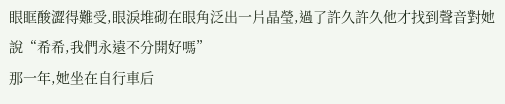眼眶酸澀得難受,眼淚堆砌在眼角泛出一片晶瑩,過了許久許久他才找到聲音對她說“希希,我們永遠不分開好嗎”
那一年,她坐在自行車后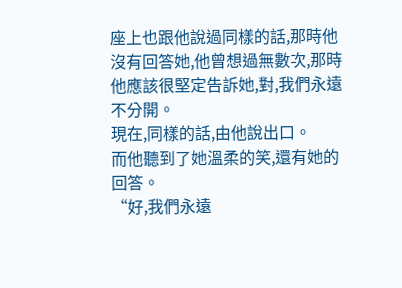座上也跟他說過同樣的話,那時他沒有回答她,他曾想過無數次,那時他應該很堅定告訴她,對,我們永遠不分開。
現在,同樣的話,由他說出口。
而他聽到了她溫柔的笑,還有她的回答。
“好,我們永遠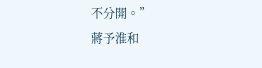不分開。”
蔣予淮和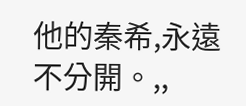他的秦希,永遠不分開。,,